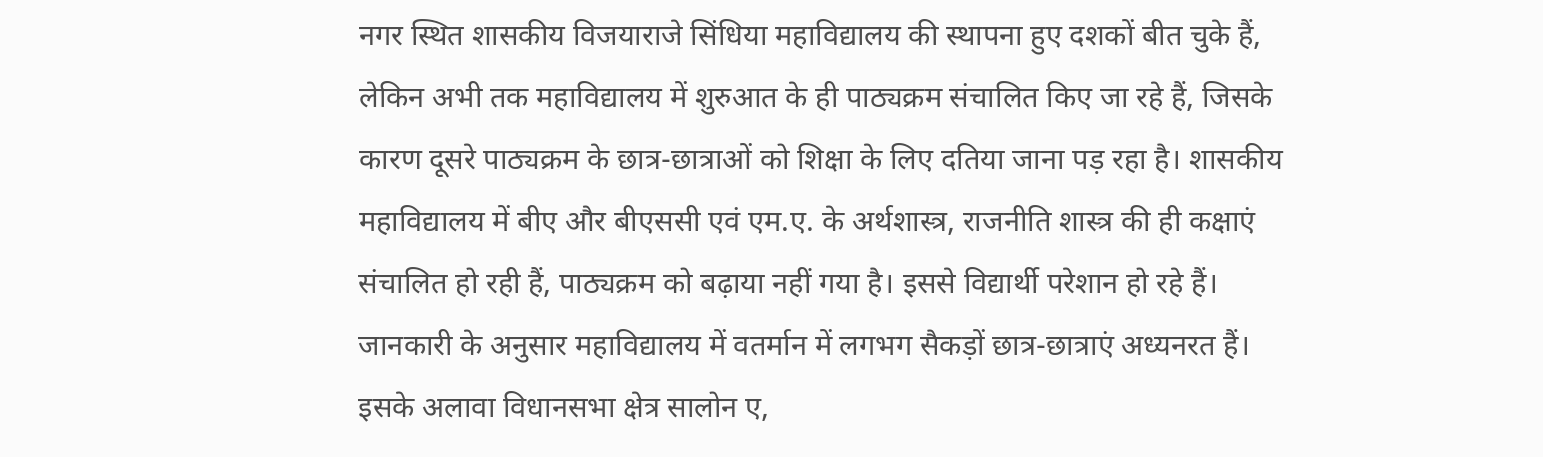नगर स्थित शासकीय विजयाराजे सिंधिया महाविद्यालय की स्थापना हुए दशकों बीत चुके हैं, लेकिन अभी तक महाविद्यालय में शुरुआत के ही पाठ्यक्रम संचालित किए जा रहे हैं, जिसके कारण दूसरे पाठ्यक्रम के छात्र-छात्राओं को शिक्षा के लिए दतिया जाना पड़ रहा है। शासकीय महाविद्यालय में बीए और बीएससी एवं एम.ए. के अर्थशास्त्र, राजनीति शास्त्र की ही कक्षाएं संचालित हो रही हैं, पाठ्यक्रम को बढ़ाया नहीं गया है। इससे विद्यार्थी परेशान हो रहे हैं।
जानकारी के अनुसार महाविद्यालय में वतर्मान में लगभग सैकड़ों छात्र-छात्राएं अध्यनरत हैं। इसके अलावा विधानसभा क्षेत्र सालोन ए,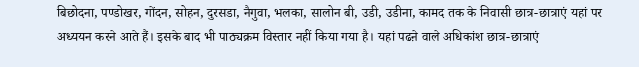बिछोदना, पण्डोखर, गोंदन, सोहन, दुरसडा, नैगुवा, भलका, सालोन बी, उडी, उडीना, कामद तक के निवासी छात्र-छात्राएं यहां पर अध्ययन करने आते हैं। इसके बाद भी पाठ्यक्रम विस्तार नहीं किया गया है। यहां पढऩे वाले अधिकांश छात्र-छात्राएं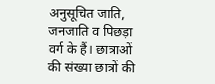अनुसूचित जाति, जनजाति व पिछड़ा वर्ग के हैं। छात्राओं की संख्या छात्रों की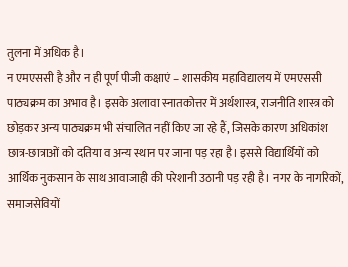तुलना में अधिक है।
न एमएससी है और न ही पूर्ण पीजी कक्षाएं – शासकीय महाविद्यालय में एमएससी पाठ्यक्रम का अभाव है। इसके अलावा स्नातकोत्तर में अर्थशास्त्र, राजनीति शास्त्र को छोड़कर अन्य पाठ्यक्रम भी संचालित नहीं किए जा रहे हैं, जिसके कारण अधिकांश छात्र-छात्राओं को दतिया व अन्य स्थान पर जाना पड़ रहा है। इससे विद्यार्थियों को आर्थिक नुकसान के साथ आवाजाही की परेशानी उठानी पड़ रही है। नगर के नागरिकों, समाजसेवियों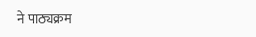ने पाठ्यक्रम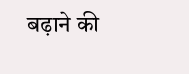बढ़ाने की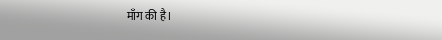माँग की है।